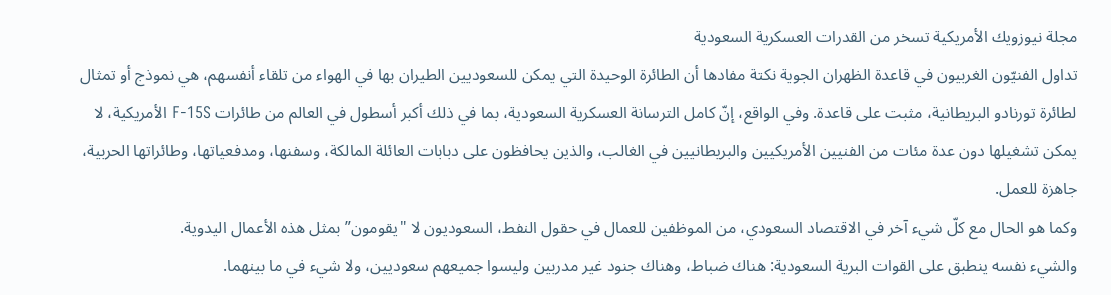مجلة نيوزويك الأمريكية تسخر من القدرات العسكرية السعودية
تداول الفنيّون الغربيون في قاعدة الظهران الجوية نكتة مفادها أن الطائرة الوحيدة التي يمكن للسعوديين الطيران بها في الهواء من تلقاء أنفسهم، هي نموذج أو تمثال لطائرة تورنادو البريطانية، مثبت على قاعدة. وفي الواقع، إنّ كامل الترسانة العسكرية السعودية، بما في ذلك أكبر أسطول في العالم من طائرات F-15S الأمريكية، لا يمكن تشغيلها دون عدة مئات من الفنيين الأمريكيين والبريطانيين في الغالب، والذين يحافظون على دبابات العائلة المالكة، وسفنها، ومدفعياتها، وطائراتها الحربية، جاهزة للعمل.
وكما هو الحال مع كلّ شيء آخر في الاقتصاد السعودي، من الموظفين للعمال في حقول النفط، السعوديون لا "يقومون” بمثل هذه الأعمال اليدوية.
والشيء نفسه ينطبق على القوات البرية السعودية: هناك ضباط، وهناك جنود غير مدربين وليسوا جميعهم سعوديين، ولا شيء في ما بينهما.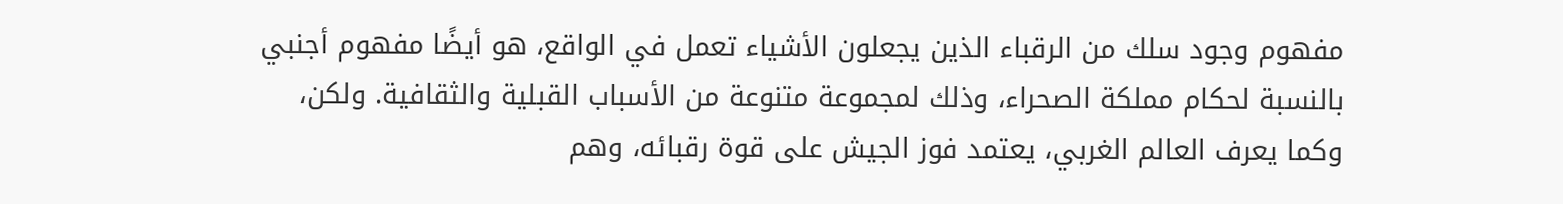مفهوم وجود سلك من الرقباء الذين يجعلون الأشياء تعمل في الواقع، هو أيضًا مفهوم أجنبي بالنسبة لحكام مملكة الصحراء، وذلك لمجموعة متنوعة من الأسباب القبلية والثقافية. ولكن، وكما يعرف العالم الغربي، يعتمد فوز الجيش على قوة رقبائه، وهم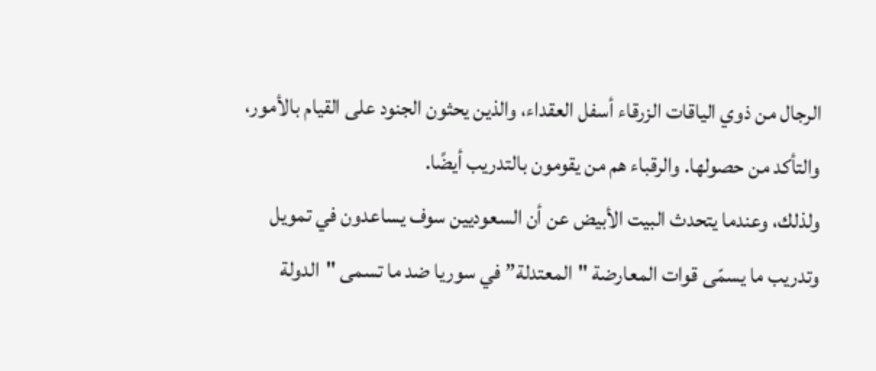الرجال من ذوي الياقات الزرقاء أسفل العقداء، والذين يحثون الجنود على القيام بالأمور، والتأكد من حصولها. والرقباء هم من يقومون بالتدريب أيضًا.
ولذلك، وعندما يتحدث البيت الأبيض عن أن السعوديين سوف يساعدون في تمويل وتدريب ما يسمّى قوات المعارضة "المعتدلة” في سوريا ضد ما تسمى "الدولة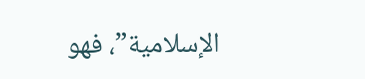الإسلامية”، فهو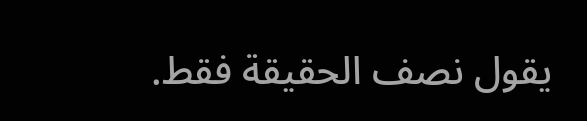يقول نصف الحقيقة فقط.